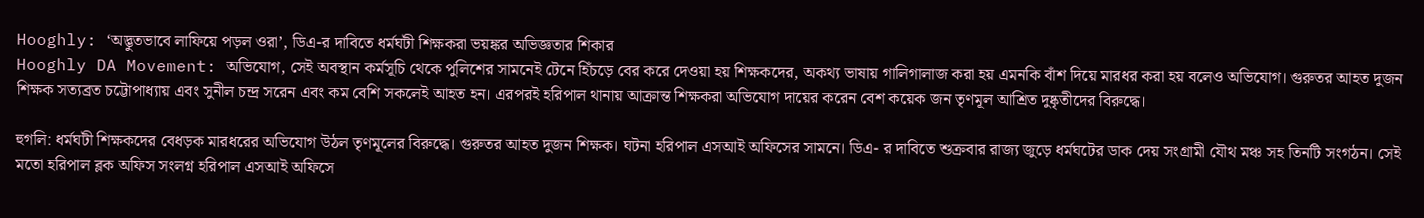Hooghly: ‘অদ্ভুতভাবে লাফিয়ে পড়ল ওরা’, ডিএ-র দাবিতে ধর্মঘটী শিক্ষকরা ভয়ঙ্কর অভিজ্ঞতার শিকার
Hooghly DA Movement: অভিযোগ, সেই অবস্থান কর্মসূচি থেকে পুলিশের সামনেই টেনে হিঁচড়ে বের করে দেওয়া হয় শিক্ষকদের, অকথ্য ভাষায় গালিগালাজ করা হয় এমনকি বাঁশ দিয়ে মারধর করা হয় বলেও অভিযোগ। গুরুতর আহত দুজন শিক্ষক সত্যব্রত চট্টোপাধ্যায় এবং সুনীল চন্দ্র সরেন এবং কম বেশি সকলেই আহত হন। এরপরই হরিপাল থানায় আক্রান্ত শিক্ষকরা অভিযোগ দায়ের করেন বেশ কয়েক জন তৃণমূল আশ্রিত দুষ্কৃতীদের বিরুদ্ধে।

হুগলি: ধর্মঘটী শিক্ষকদের বেধড়ক মারধরের অভিযোগ উঠল তৃণমূলের বিরুদ্ধে। গুরুতর আহত দুজন শিক্ষক। ঘটনা হরিপাল এসআই অফিসের সামনে। ডিএ- র দাবিতে শুক্রবার রাজ্য জুড়ে ধর্মঘটের ডাক দেয় সংগ্রামী যৌথ মঞ্চ সহ তিনটি সংগঠন। সেই মতো হরিপাল ব্লক অফিস সংলগ্ন হরিপাল এসআই অফিসে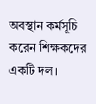অবস্থান কর্মসূচি করেন শিক্ষকদের একটি দল।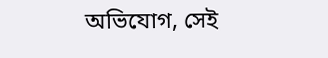অভিযোগ, সেই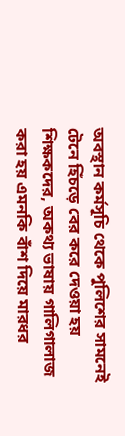অবস্থান কর্মসূচি থেকে পুলিশের সামনেই টেনে হিঁচড়ে বের করে দেওয়া হয় শিক্ষকদের, অকথ্য ভাষায় গালিগালাজ করা হয় এমনকি বাঁশ দিয়ে মারধর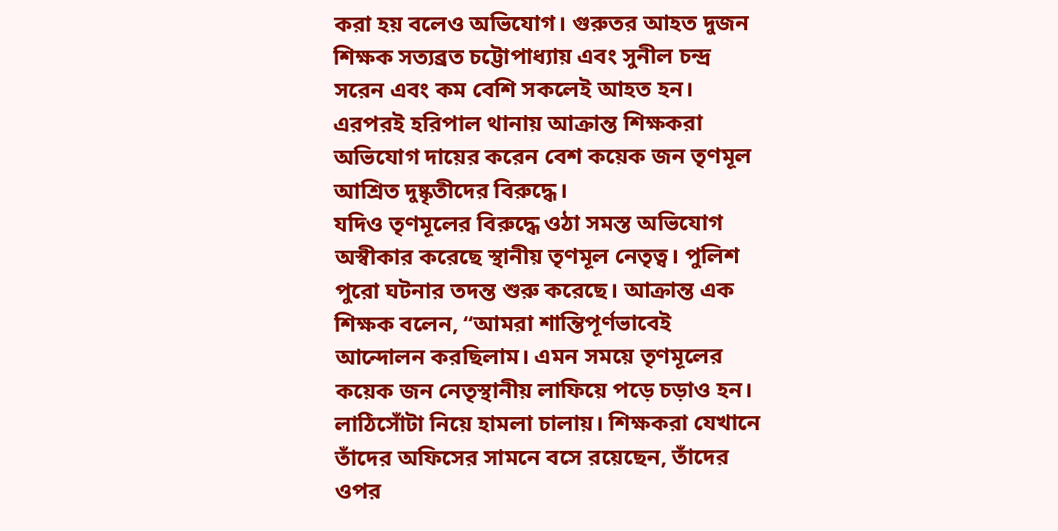করা হয় বলেও অভিযোগ। গুরুতর আহত দুজন শিক্ষক সত্যব্রত চট্টোপাধ্যায় এবং সুনীল চন্দ্র সরেন এবং কম বেশি সকলেই আহত হন। এরপরই হরিপাল থানায় আক্রান্ত শিক্ষকরা অভিযোগ দায়ের করেন বেশ কয়েক জন তৃণমূল আশ্রিত দুষ্কৃতীদের বিরুদ্ধে।
যদিও তৃণমূলের বিরুদ্ধে ওঠা সমস্ত অভিযোগ অস্বীকার করেছে স্থানীয় তৃণমূল নেতৃত্ব। পুলিশ পুরো ঘটনার তদন্ত শুরু করেছে। আক্রান্ত এক শিক্ষক বলেন, “আমরা শান্তিপূর্ণভাবেই আন্দোলন করছিলাম। এমন সময়ে তৃণমূলের কয়েক জন নেতৃস্থানীয় লাফিয়ে পড়ে চড়াও হন। লাঠিসোঁটা নিয়ে হামলা চালায়। শিক্ষকরা যেখানে তাঁদের অফিসের সামনে বসে রয়েছেন, তাঁদের ওপর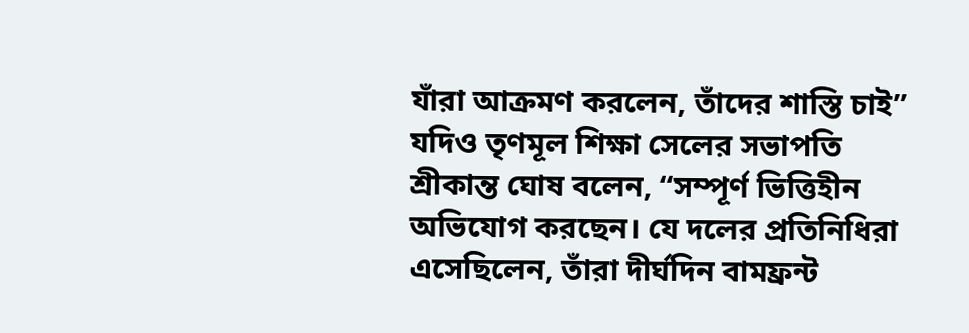যাঁরা আক্রমণ করলেন, তাঁদের শাস্তি চাই”
যদিও তৃণমূল শিক্ষা সেলের সভাপতি শ্রীকান্ত ঘোষ বলেন, “সম্পূর্ণ ভিত্তিহীন অভিযোগ করছেন। যে দলের প্রতিনিধিরা এসেছিলেন, তাঁরা দীর্ঘদিন বামফ্রন্ট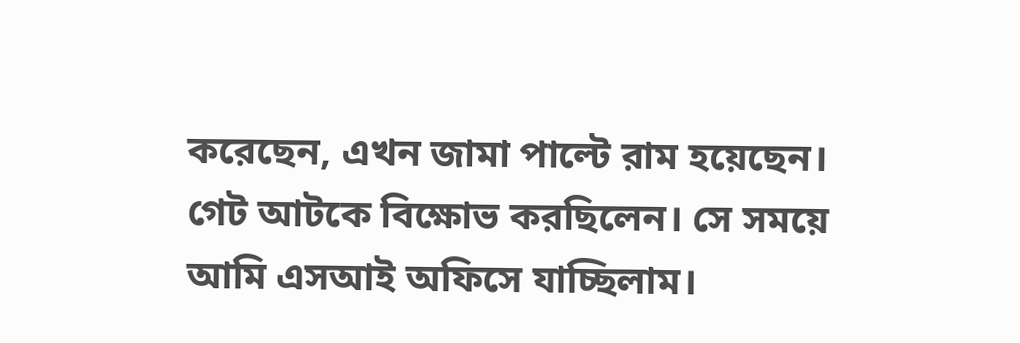করেছেন, এখন জামা পাল্টে রাম হয়েছেন। গেট আটকে বিক্ষোভ করছিলেন। সে সময়ে আমি এসআই অফিসে যাচ্ছিলাম।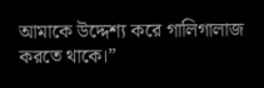আমাকে উদ্দেশ্য করে গালিগালাজ করতে থাকে।”